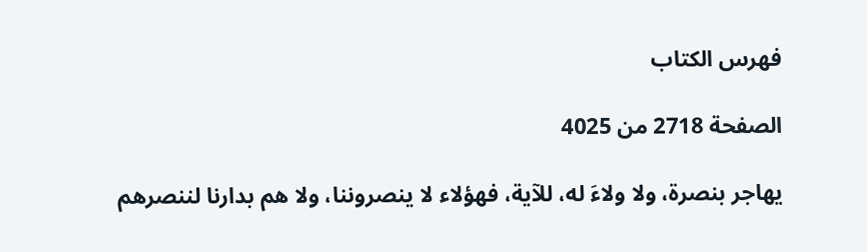فهرس الكتاب

الصفحة 2718 من 4025

يهاجر بنصرة، ولا ولاءَ له، للآية، فهؤلاء لا ينصروننا، ولا هم بدارنا لننصرهم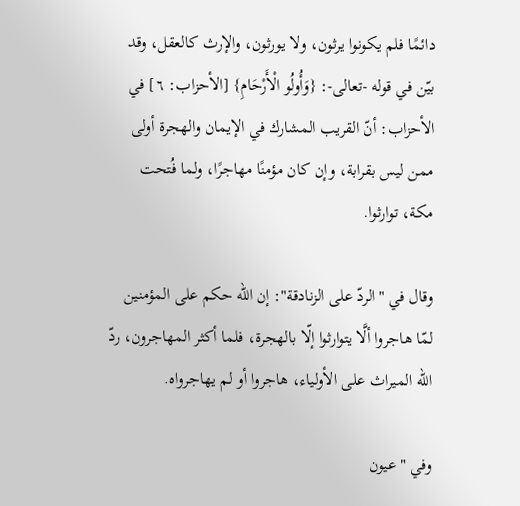دائمًا فلم يكونوا يرثون، ولا يورثون، والإرث كالعقل، وقد بيّن في قوله -تعالى-: {وَأُولُو الْأَرْحَامِ} [الأحزاب: ٦] في الأحزاب: أنّ القريب المشارك في الإيمان والهجرة أولى ممن ليس بقرابة، وإن كان مؤمنًا مهاجرًا، ولما فُتحت مكة، توارثوا.

وقال في "الردّ على الزنادقة": إن الله حكم على المؤمنين لمّا هاجروا ألَّا يتوارثوا إلّا بالهجرة، فلما أكثر المهاجرون، ردّ الله الميراث على الأولياء، هاجروا أو لم يهاجرواه.

وفي "عيون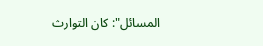المسائل": كان التوارث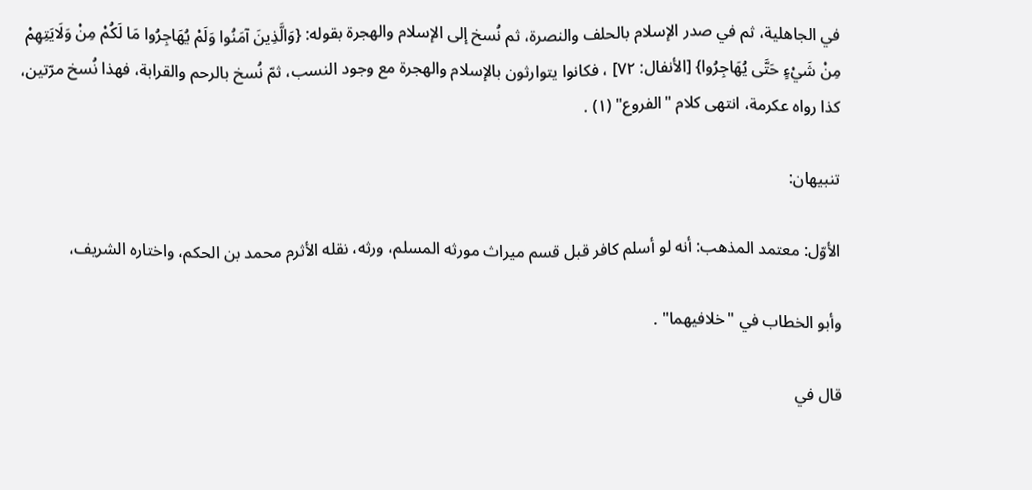في الجاهلية، ثم في صدر الإسلام بالحلف والنصرة، ثم نُسخ إلى الإسلام والهجرة بقوله: {وَالَّذِينَ آمَنُوا وَلَمْ يُهَاجِرُوا مَا لَكُمْ مِنْ وَلَايَتِهِمْ مِنْ شَيْءٍ حَتَّى يُهَاجِرُوا} [الأنفال: ٧٢] ، فكانوا يتوارثون بالإسلام والهجرة مع وجود النسب، ثمّ نُسخ بالرحم والقرابة، فهذا نُسخ مرّتين، كذا رواه عكرمة، انتهى كلام "الفروع" (١) .

تنبيهان:

الأوّل: معتمد المذهب: أنه لو أسلم كافر قبل قسم ميراث مورثه المسلم، ورثه، نقله الأثرم محمد بن الحكم، واختاره الشريف،

وأبو الخطاب في "خلافيهما" .

قال في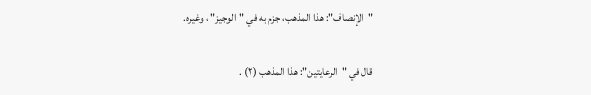"الإنصاف": هذا المذهب، جزم به في "الوجيز" ، وغيره.

قال في "الرعايتين": هذا المذهب (٢) .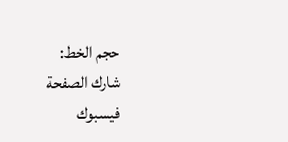حجم الخط:
شارك الصفحة
فيسبوك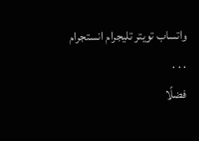واتساب تويتر تليجرام انستجرام
. . .
فضلًا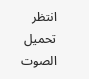انتظر تحميل الصوت